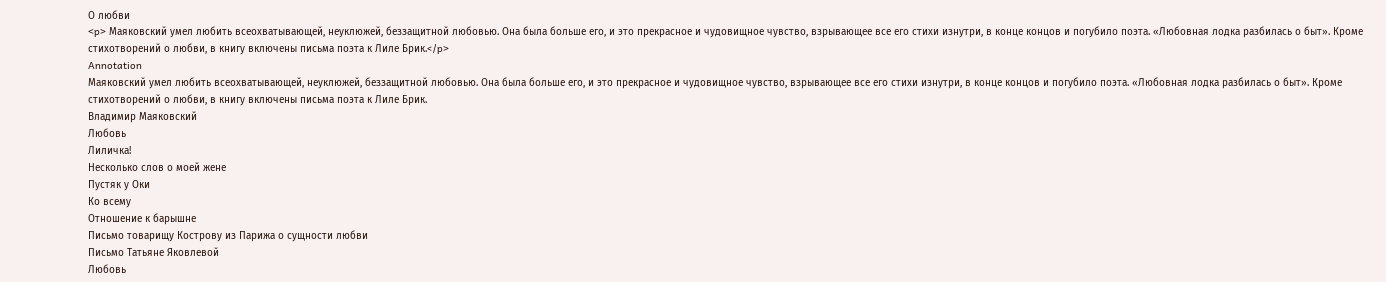О любви
<p> Маяковский умел любить всеохватывающей, неуклюжей, беззащитной любовью. Она была больше его, и это прекрасное и чудовищное чувство, взрывающее все его стихи изнутри, в конце концов и погубило поэта. «Любовная лодка разбилась о быт». Кроме стихотворений о любви, в книгу включены письма поэта к Лиле Брик.</p>
Annotation
Маяковский умел любить всеохватывающей, неуклюжей, беззащитной любовью. Она была больше его, и это прекрасное и чудовищное чувство, взрывающее все его стихи изнутри, в конце концов и погубило поэта. «Любовная лодка разбилась о быт». Кроме стихотворений о любви, в книгу включены письма поэта к Лиле Брик.
Владимир Маяковский
Любовь
Лиличка!
Несколько слов о моей жене
Пустяк у Оки
Ко всему
Отношение к барышне
Письмо товарищу Кострову из Парижа о сущности любви
Письмо Татьяне Яковлевой
Любовь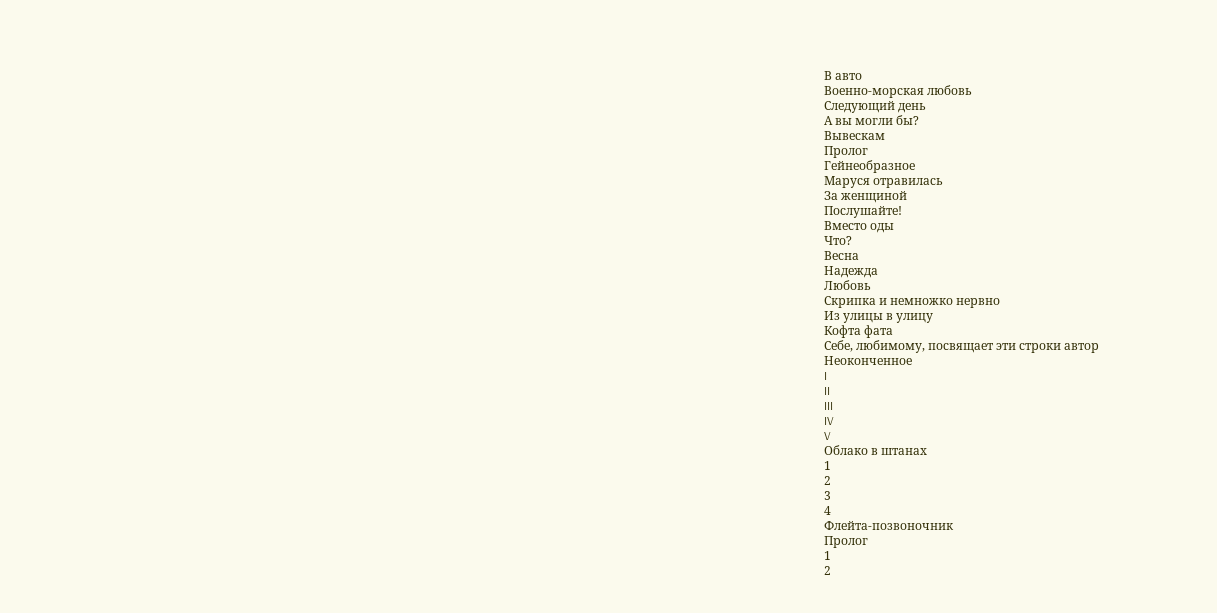В авто
Военно-морская любовь
Следующий день
А вы могли бы?
Вывескам
Пролог
Гейнеобразное
Маруся отравилась
За женщиной
Послушайте!
Вместо оды
Что?
Весна
Надежда
Любовь
Скрипка и немножко нервно
Из улицы в улицу
Кофта фата
Себе, любимому, посвящает эти строки автор
Неоконченное
I
II
III
IV
V
Облако в штанах
1
2
3
4
Флейта-позвоночник
Пролог
1
2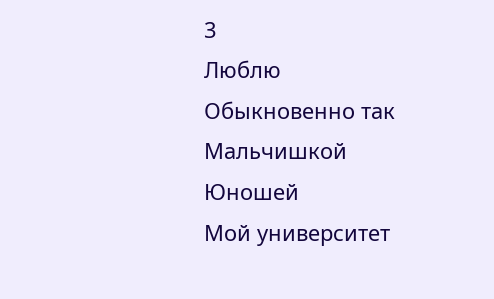3
Люблю
Обыкновенно так
Мальчишкой
Юношей
Мой университет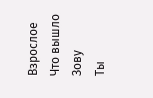Взрослое
Что вышло
Зову
Ты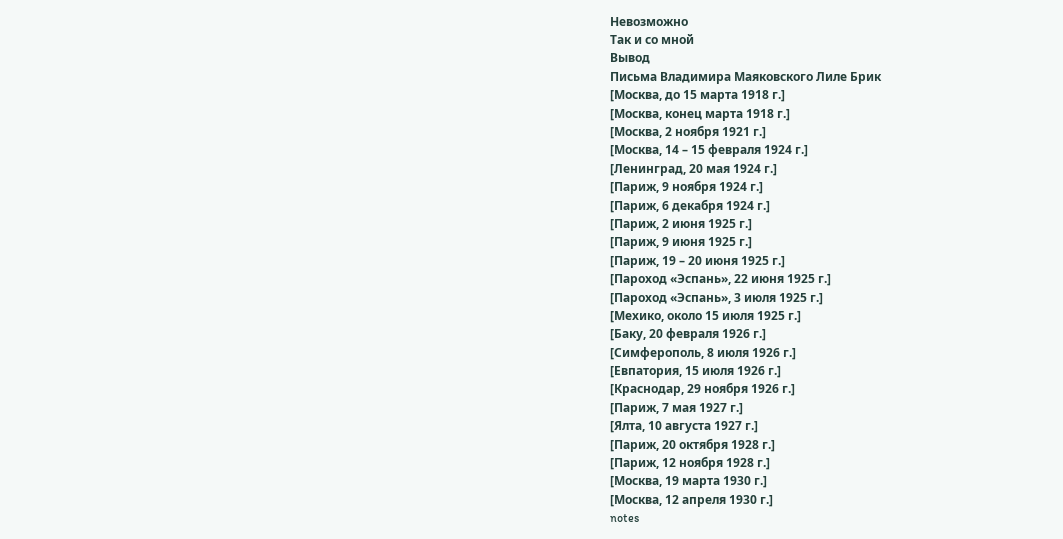Невозможно
Так и со мной
Вывод
Письма Владимира Маяковского Лиле Брик
[Москва, до 15 марта 1918 г.]
[Москва, конец марта 1918 г.]
[Москва, 2 ноября 1921 г.]
[Москва, 14 – 15 февраля 1924 г.]
[Ленинград, 20 мая 1924 г.]
[Париж, 9 ноября 1924 г.]
[Париж, 6 декабря 1924 г.]
[Париж, 2 июня 1925 г.]
[Париж, 9 июня 1925 г.]
[Париж, 19 – 20 июня 1925 г.]
[Пароход «Эспань», 22 июня 1925 г.]
[Пароход «Эспань», 3 июля 1925 г.]
[Мехико, около 15 июля 1925 г.]
[Баку, 20 февраля 1926 г.]
[Симферополь, 8 июля 1926 г.]
[Евпатория, 15 июля 1926 г.]
[Краснодар, 29 ноября 1926 г.]
[Париж, 7 мая 1927 г.]
[Ялта, 10 августа 1927 г.]
[Париж, 20 октября 1928 г.]
[Париж, 12 ноября 1928 г.]
[Москва, 19 марта 1930 г.]
[Москва, 12 апреля 1930 г.]
notes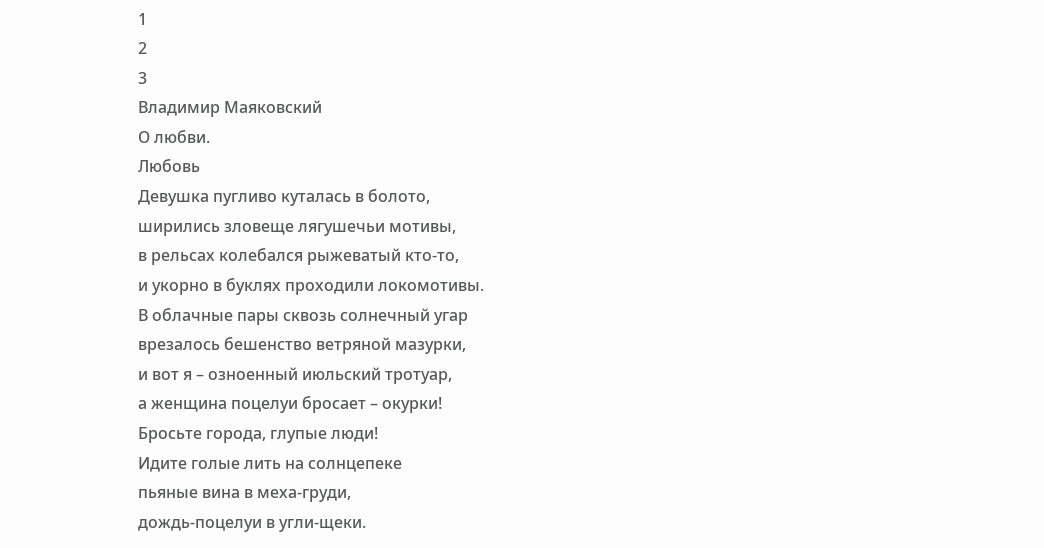1
2
3
Владимир Маяковский
О любви.
Любовь
Девушка пугливо куталась в болото,
ширились зловеще лягушечьи мотивы,
в рельсах колебался рыжеватый кто-то,
и укорно в буклях проходили локомотивы.
В облачные пары сквозь солнечный угар
врезалось бешенство ветряной мазурки,
и вот я – озноенный июльский тротуар,
а женщина поцелуи бросает – окурки!
Бросьте города, глупые люди!
Идите голые лить на солнцепеке
пьяные вина в меха-груди,
дождь-поцелуи в угли-щеки.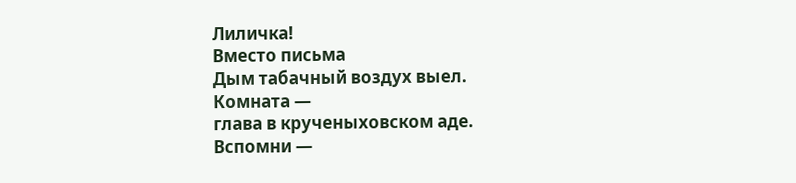Лиличка!
Вместо письма
Дым табачный воздух выел.
Комната —
глава в крученыховском аде.
Вспомни —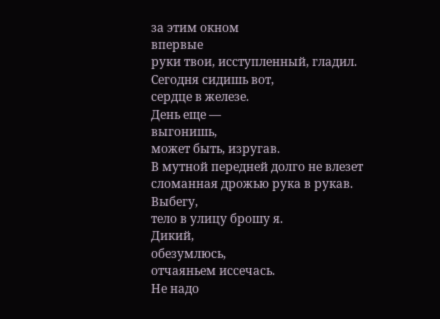за этим окном
впервые
руки твои, исступленный, гладил.
Сегодня сидишь вот,
сердце в железе.
День еще —
выгонишь,
может быть, изругав.
В мутной передней долго не влезет
сломанная дрожью рука в рукав.
Выбегу,
тело в улицу брошу я.
Дикий,
обезумлюсь,
отчаяньем иссечась.
Не надо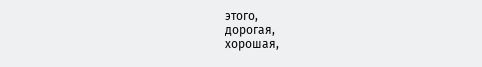этого,
дорогая,
хорошая,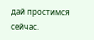дай простимся сейчас.